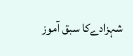شہزادےکا سبق آموز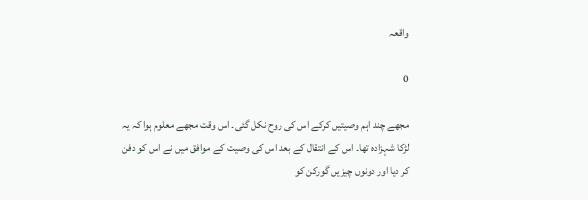واقعہ

0

مجھے چند اہم وصیتیں کرکے اس کی روح نکل گئی۔ اس وقت مجھے معلوم ہوا کہ یہ لڑکا شہزادہ تھا۔ اس کے انتقال کے بعد اس کی وصیت کے موافق میں نے اس کو دفن کر دیا اور دونوں چیزیں گورکن کو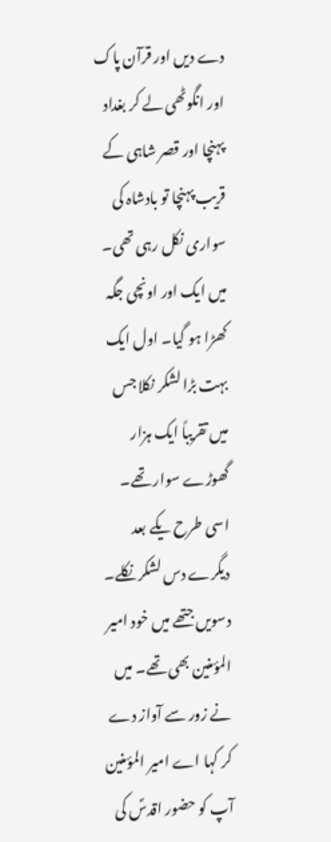دے دیں اور قرآن پاک اور انگوٹھی لے کر بغداد پہنچا اور قصر شاہی کے قریب پہنچا تو بادشاہ کی سواری نکل رہی تھی۔
میں ایک اور اونچی جگہ کھڑا ہو گیا۔ اول ایک بہت بڑا لشکر نکلا جس میں تقریباً ایک ہزار گھوڑے سوار تھے۔ اسی طرح یکے بعد دیگرے دس لشکر نکلے۔ دسویں جتھے میں خود امیر المؤمنین بھی تھے۔ میں نے زور سے آواز دے کر کہا اے امیر المؤمنین آپ کو حضور اقدسؐ کی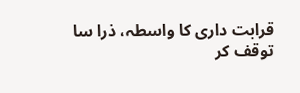قرابت داری کا واسطہ، ذرا سا توقف کر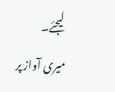لیجئے۔
میری آواز پر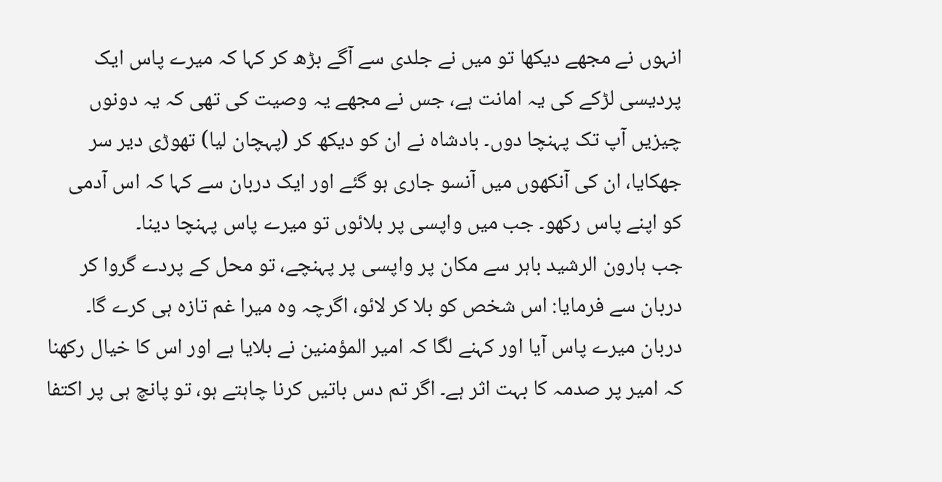انہوں نے مجھے دیکھا تو میں نے جلدی سے آگے بڑھ کر کہا کہ میرے پاس ایک پردیسی لڑکے کی یہ امانت ہے، جس نے مجھے یہ وصیت کی تھی کہ یہ دونوں چیزیں آپ تک پہنچا دوں۔ بادشاہ نے ان کو دیکھ کر (پہچان لیا) تھوڑی دیر سر جھکایا، ان کی آنکھوں میں آنسو جاری ہو گئے اور ایک دربان سے کہا کہ اس آدمی کو اپنے پاس رکھو۔ جب میں واپسی پر بلائوں تو میرے پاس پہنچا دینا۔
جب ہارون الرشید باہر سے مکان پر واپسی پر پہنچے، تو محل کے پردے گروا کر دربان سے فرمایا: اس شخص کو بلا کر لائو، اگرچہ وہ میرا غم تازہ ہی کرے گا۔ دربان میرے پاس آیا اور کہنے لگا کہ امیر المؤمنین نے بلایا ہے اور اس کا خیال رکھنا کہ امیر پر صدمہ کا بہت اثر ہے۔ اگر تم دس باتیں کرنا چاہتے ہو، تو پانچ ہی پر اکتفا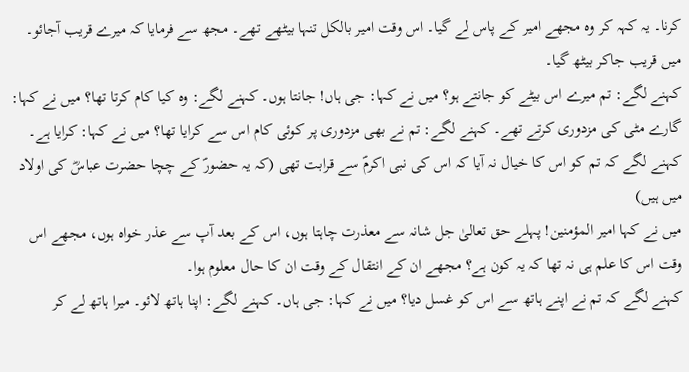کرنا۔ یہ کہہ کر وہ مجھے امیر کے پاس لے گیا۔ اس وقت امیر بالکل تنہا بیٹھے تھے۔ مجھ سے فرمایا کہ میرے قریب آجائو۔ میں قریب جاکر بیٹھ گیا۔
کہنے لگے: تم میرے اس بیٹے کو جانتے ہو؟ میں نے کہا: جی ہاں! جانتا ہوں۔ کہنے لگے: وہ کیا کام کرتا تھا؟ میں نے کہا: گارے مٹی کی مزدوری کرتے تھے۔ کہنے لگے: تم نے بھی مزدوری پر کوئی کام اس سے کرایا تھا؟ میں نے کہا: کرایا ہے۔ کہنے لگے کہ تم کو اس کا خیال نہ آیا کہ اس کی نبی اکرمؐ سے قرابت تھی (کہ یہ حضورؐ کے چچا حضرت عباسؓ کی اولاد میں ہیں)
میں نے کہا امیر المؤمنین! پہلے حق تعالیٰ جل شانہ سے معذرت چاہتا ہوں، اس کے بعد آپ سے عذر خواہ ہوں، مجھے اس وقت اس کا علم ہی نہ تھا کہ یہ کون ہے؟ مجھے ان کے انتقال کے وقت ان کا حال معلوم ہوا۔
کہنے لگے کہ تم نے اپنے ہاتھ سے اس کو غسل دیا؟ میں نے کہا: جی ہاں۔ کہنے لگے: اپنا ہاتھ لائو۔ میرا ہاتھ لے کر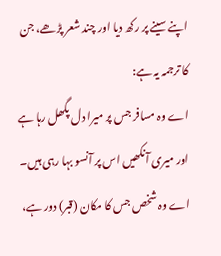اپنے سینے پر رکھ دیا اور چند شعر پڑھے، جن کا ترجمہ یہ ہے:
اے وہ مسافر جس پر میرا دل پگھل رہا ہے اور میری آنکھیں اس پر آنسو بہا رہی ہیں۔ اے وہ شخص جس کا مکان (قبر) دور ہے،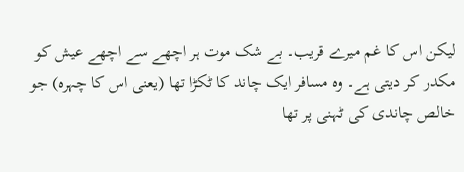لیکن اس کا غم میرے قریب۔ بے شک موت ہر اچھے سے اچھے عیش کو مکدر کر دیتی ہے۔ وہ مسافر ایک چاند کا ٹکڑا تھا (یعنی اس کا چہرہ) جو خالص چاندی کی ٹہنی پر تھا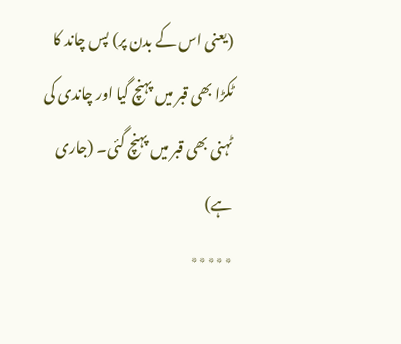(یعنی اس کے بدن پر) پس چاند کا ٹکڑا بھی قبر میں پہنچ گیا اور چاندی کی ٹہنی بھی قبر میں پہنچ گئی۔ (جاری ہے)
٭٭٭٭٭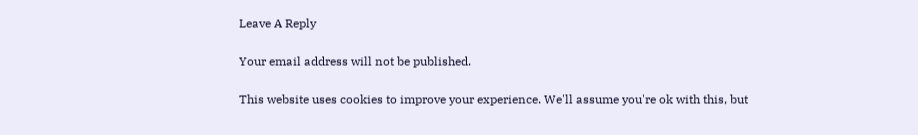Leave A Reply

Your email address will not be published.

This website uses cookies to improve your experience. We'll assume you're ok with this, but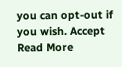you can opt-out if you wish. Accept Read More